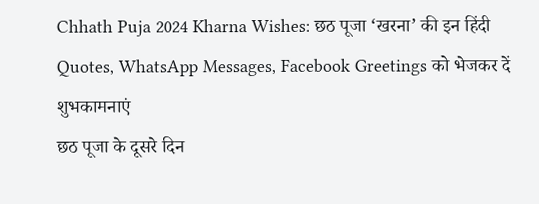Chhath Puja 2024 Kharna Wishes: छठ पूजा ‘खरना’ की इन हिंदी Quotes, WhatsApp Messages, Facebook Greetings को भेजकर दें शुभकामनाएं
छठ पूजा के दूसरे दिन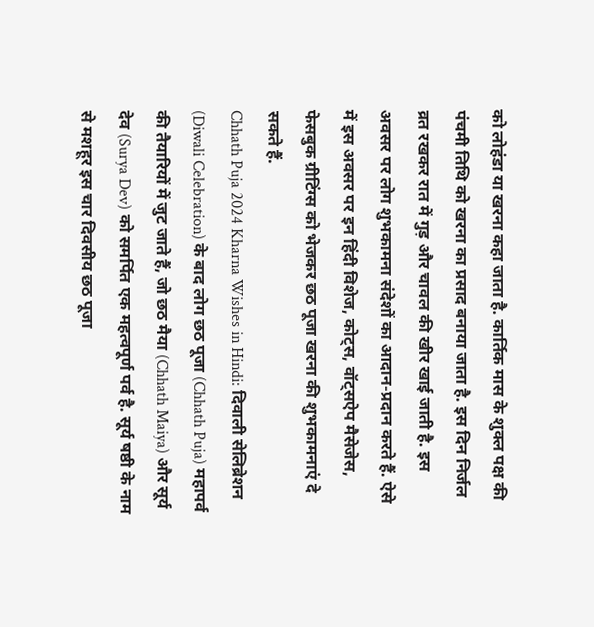को लोहंडा या खरना कहा जाता है. कार्तिक मास के शुक्ल पक्ष की पंचमी तिथि को खरना का प्रसाद बनाया जाता है. इस दिन निर्जल व्रत रखकर रात में गुड़ और चावल की खीर खाई जाती है. इस अवसर पर लोग शुभकामना संदेशों का आदान-प्रदान करते हैं. ऐसे में इस अवसर पर इन हिंदी विशेज, कोट्स, वॉट्सऐप मैसेजेस, फेसबुक ग्रीटिंग्स को भेजकर छठ पूजा खरना की शुभकामनाएं दे सकते हैं.
Chhath Puja 2024 Kharna Wishes in Hindi: दिवाली सेलिब्रेशन (Diwali Celebration) के बाद लोग छठ पूजा (Chhath Puja) महापर्व की तैयारियों में जुट जाते हैं, जो छठ मैया (Chhath Maiya) और सूर्य देव (Surya Dev) को समर्पित एक महत्वपूर्ण पर्व है. सूर्य षष्ठी के नाम से मशहूर इस चार दिवसीय छठ पूजा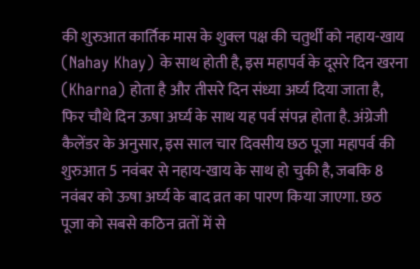की शुरुआत कार्तिक मास के शुक्ल पक्ष की चतुर्थी को नहाय-खाय (Nahay Khay) के साथ होती है, इस महापर्व के दूसरे दिन खरना (Kharna) होता है और तीसरे दिन संध्या अर्घ्य दिया जाता है, फिर चौथे दिन ऊषा अर्घ्य के साथ यह पर्व संपन्न होता है. अंग्रेजी कैलेंडर के अनुसार, इस साल चार दिवसीय छठ पूजा महापर्व की शुरुआत 5 नवंबर से नहाय-खाय के साथ हो चुकी है, जबकि 8 नवंबर को ऊषा अर्घ्य के बाद व्रत का पारण किया जाएगा. छठ पूजा को सबसे कठिन व्रतों में से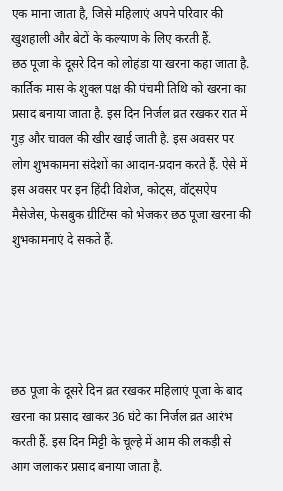एक माना जाता है, जिसे महिलाएं अपने परिवार की खुशहाली और बेटों के कल्याण के लिए करती हैं.
छठ पूजा के दूसरे दिन को लोहंडा या खरना कहा जाता है. कार्तिक मास के शुक्ल पक्ष की पंचमी तिथि को खरना का प्रसाद बनाया जाता है. इस दिन निर्जल व्रत रखकर रात में गुड़ और चावल की खीर खाई जाती है. इस अवसर पर लोग शुभकामना संदेशों का आदान-प्रदान करते हैं. ऐसे में इस अवसर पर इन हिंदी विशेज, कोट्स, वॉट्सऐप मैसेजेस, फेसबुक ग्रीटिंग्स को भेजकर छठ पूजा खरना की शुभकामनाएं दे सकते हैं.





छठ पूजा के दूसरे दिन व्रत रखकर महिलाएं पूजा के बाद खरना का प्रसाद खाकर 36 घंटे का निर्जल व्रत आरंभ करती हैं. इस दिन मिट्टी के चूल्हे में आम की लकड़ी से आग जलाकर प्रसाद बनाया जाता है.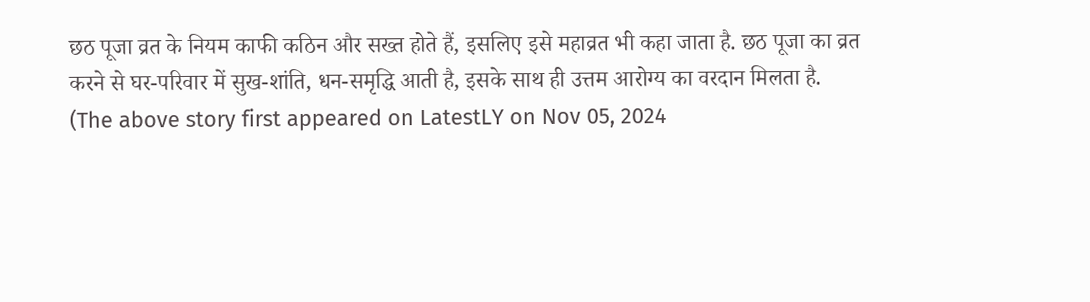छठ पूजा व्रत के नियम काफी कठिन और सख्त होते हैं, इसलिए इसे महाव्रत भी कहा जाता है. छठ पूजा का व्रत करने से घर-परिवार में सुख-शांति, धन-समृद्धि आती है, इसके साथ ही उत्तम आरोग्य का वरदान मिलता है.
(The above story first appeared on LatestLY on Nov 05, 2024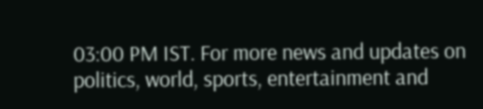03:00 PM IST. For more news and updates on politics, world, sports, entertainment and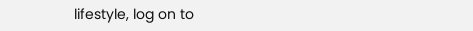lifestyle, log on to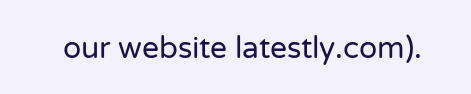our website latestly.com).